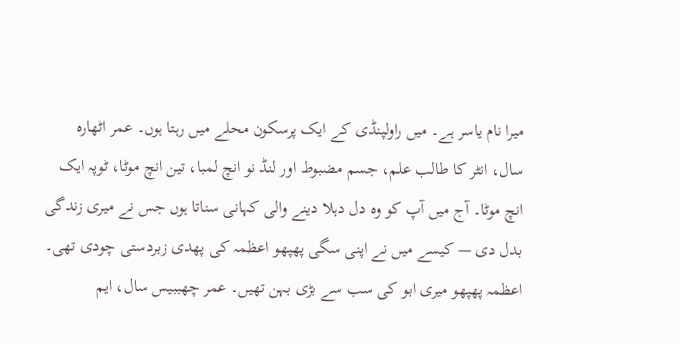میرا نام یاسر ہے۔ میں راولپنڈی کے ایک پرسکون محلے میں رہتا ہوں۔ عمر اٹھارہ سال، انٹر کا طالب علم، جسم مضبوط اور لنڈ نو انچ لمبا، تین انچ موٹا، ٹوپہ ایک انچ موٹا۔ آج میں آپ کو وہ دل دہلا دینے والی کہانی سناتا ہوں جس نے میری زندگی بدل دی — کیسے میں نے اپنی سگی پھپھو اعظمہ کی پھدی زبردستی چودی تھی۔
اعظمہ پھپھو میری ابو کی سب سے بڑی بہن تھیں۔ عمر چھببیس سال، ایم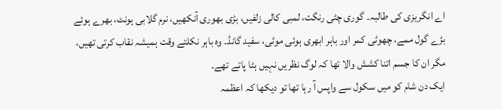اے انگریزی کی طالبہ۔ گوری چٹی رنگت، لمبی کالی زلفیں، بڑی بھوری آنکھیں، نرم گلابی ہونٹ، بھرے ہوئے بڑے گول ممے، چھوٹی کمر اور باہر ابھری ہوئی موٹی، سفید گانڈ۔ وہ باہر نکلتے وقت ہمیشہ نقاب کرتی تھیں، مگر ان کا جسم اتنا کشش والا تھا کہ لوگ نظریں نہیں ہٹا پاتے تھے۔
ایک دن شام کو میں سکول سے واپس آ رہا تھا تو دیکھا کہ اعظمہ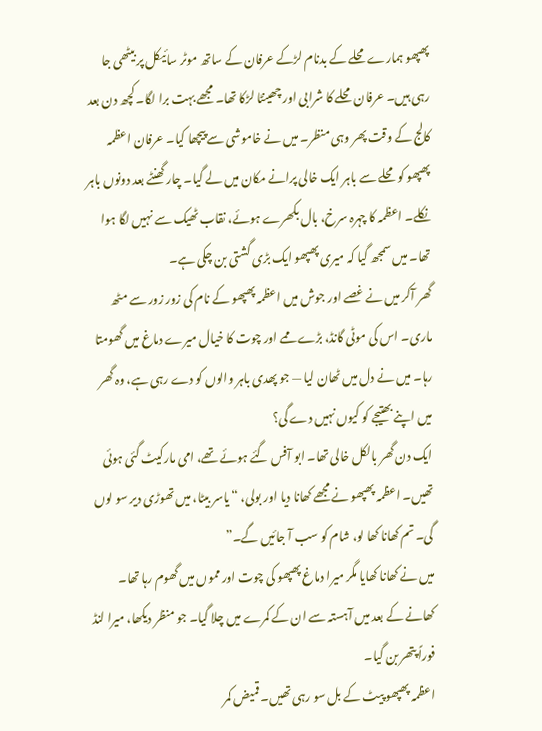پھپھو ہمارے محلے کے بدنام لڑکے عرفان کے ساتھ موٹر سائیکل پر بیٹھی جا رہی ہیں۔ عرفان محلے کا شرابی اور چھینٹا لڑکا تھا۔ مجھے بہت برا لگا۔ کچھ دن بعد کالج کے وقت پھر وہی منظر۔ میں نے خاموشی سے پیچھا کیا۔ عرفان اعظمہ پھپھو کو محلے سے باہر ایک خالی پرانے مکان میں لے گیا۔ چار گھنٹے بعد دونوں باہر نکلے۔ اعظمہ کا چہرہ سرخ، بال بکھرے ہوئے، نقاب ٹھیک سے نہیں لگا ہوا تھا۔ میں سمجھ گیا کہ میری پھپھو ایک بڑی گشتی بن چکی ہے۔
گھر آکر میں نے غصے اور جوش میں اعظمہ پھپھو کے نام کی زور زور سے مٹھ ماری۔ اس کی موٹی گانڈ، بڑے ممے اور چوت کا خیال میرے دماغ میں گھومتا رہا۔ میں نے دل میں ٹھان لیا — جو پھدی باہر والوں کو دے رہی ہے، وہ گھر میں اپنے بھتیجے کو کیوں نہیں دے گی؟
ایک دن گھر بالکل خالی تھا۔ ابو آفس گئے ہوئے تھے، امی مارکیٹ گئی ہوئی تھیں۔ اعظمہ پھپھو نے مجھے کھانا دیا اور بولی، “یاسر بیٹا، میں تھوڑی دیر سو لوں گی۔ تم کھانا کھا لو، شام کو سب آ جائیں گے۔”
میں نے کھانا کھایا مگر میرا دماغ پھپھو کی چوت اور مموں میں گھوم رہا تھا۔ کھانے کے بعد میں آہستہ سے ان کے کمرے میں چلا گیا۔ جو منظر دیکھا، میرا لنڈ فوراً پتھر بن گیا۔
اعظمہ پھپھو پیٹ کے بل سو رہی تھیں۔ قمیض کمر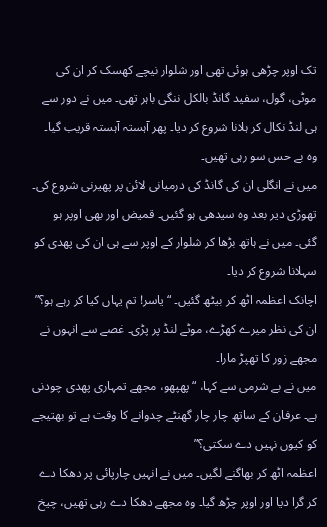تک اوپر چڑھی ہوئی تھی اور شلوار نیچے کھسک کر ان کی موٹی، گول، سفید گانڈ بالکل ننگی باہر تھی۔ میں نے دور سے ہی لنڈ نکال کر ہلانا شروع کر دیا۔ پھر آہستہ آہستہ قریب گیا۔ وہ بے حس سو رہی تھیں۔
میں نے انگلی ان کی گانڈ کی درمیانی لائن پر پھیرنی شروع کی۔ تھوڑی دیر بعد وہ سیدھی ہو گئیں۔ قمیض اور بھی اوپر ہو گئی۔ میں نے ہاتھ بڑھا کر شلوار کے اوپر سے ہی ان کی پھدی کو سہلانا شروع کر دیا۔
اچانک اعظمہ اٹھ کر بیٹھ گئیں۔ “یاسر! تم یہاں کیا کر رہے ہو؟” ان کی نظر میرے کھڑے، موٹے لنڈ پر پڑی۔ غصے سے انہوں نے مجھے زور کا تھپڑ مارا۔
میں نے بے شرمی سے کہا، “پھپھو، مجھے تمہاری پھدی چودنی ہے۔ عرفان کے ساتھ چار چار گھنٹے چدوانے کا وقت ہے تو بھتیجے کو کیوں نہیں دے سکتی؟”
اعظمہ اٹھ کر بھاگنے لگیں۔ میں نے انہیں چارپائی پر دھکا دے کر گرا دیا اور اوپر چڑھ گیا۔ وہ مجھے دھکا دے رہی تھیں، چیخ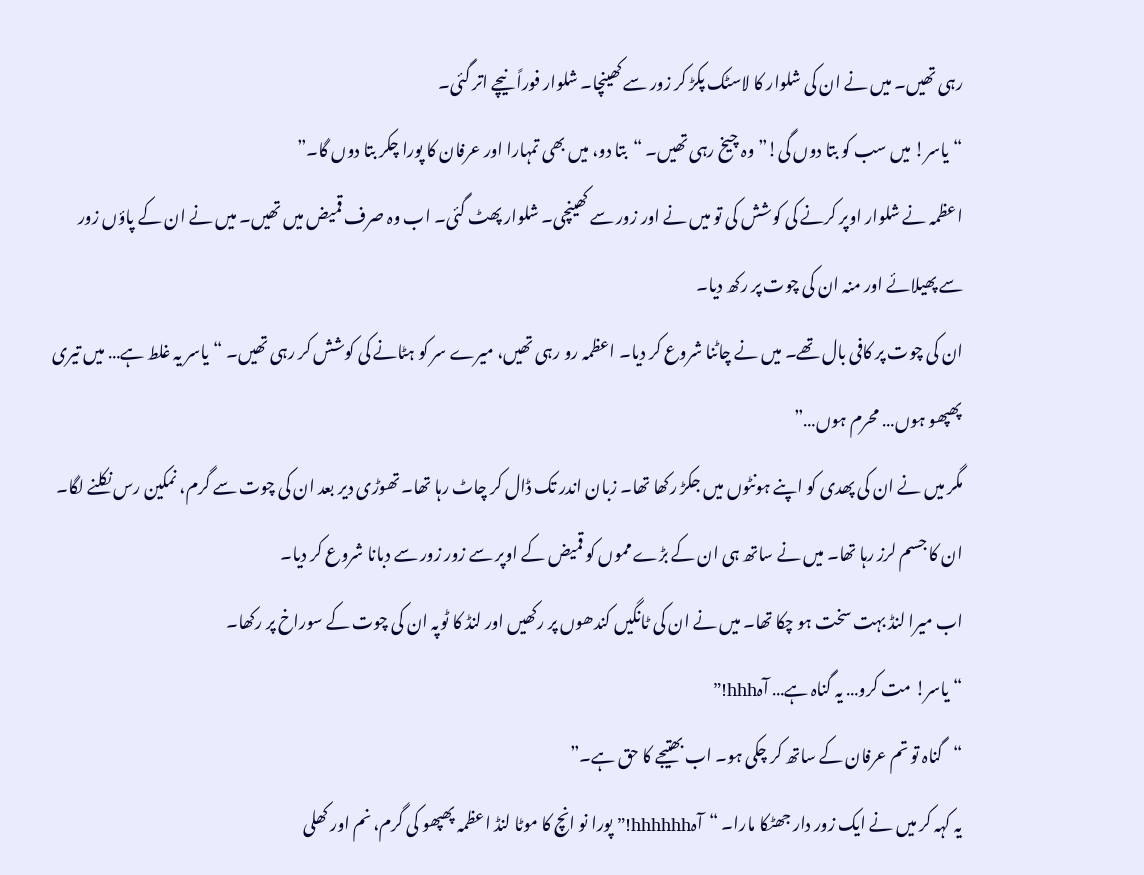رہی تھیں۔ میں نے ان کی شلوار کا لاسٹک پکڑ کر زور سے کھینچا۔ شلوار فوراً نیچے اتر گئی۔
“یاسر! میں سب کو بتا دوں گی!” وہ چیخ رہی تھیں۔ “بتا دو، میں بھی تمہارا اور عرفان کا پورا چکر بتا دوں گا۔”
اعظمہ نے شلوار اوپر کرنے کی کوشش کی تو میں نے اور زور سے کھینچی۔ شلوار پھٹ گئی۔ اب وہ صرف قمیض میں تھیں۔ میں نے ان کے پاؤں زور سے پھیلائے اور منہ ان کی چوت پر رکھ دیا۔
ان کی چوت پر کافی بال تھے۔ میں نے چاٹنا شروع کر دیا۔ اعظمہ رو رہی تھیں، میرے سر کو ہٹانے کی کوشش کر رہی تھیں۔ “یاسر یہ غلط ہے… میں تیری پھپھو ہوں… محرم ہوں…”
مگر میں نے ان کی پھدی کو اپنے ہونٹوں میں جکڑ رکھا تھا۔ زبان اندر تک ڈال کر چاٹ رہا تھا۔ تھوڑی دیر بعد ان کی چوت سے گرم، نمکین رس نکلنے لگا۔ ان کا جسم لرز رہا تھا۔ میں نے ساتھ ہی ان کے بڑے مموں کو قمیض کے اوپر سے زور زور سے دبانا شروع کر دیا۔
اب میرا لنڈ بہت سخت ہو چکا تھا۔ میں نے ان کی ٹانگیں کندھوں پر رکھیں اور لنڈ کا ٹوپہ ان کی چوت کے سوراخ پر رکھا۔
“یاسر! مت کرو… یہ گناہ ہے… آہhhh!”
“گناہ تو تم عرفان کے ساتھ کر چکی ہو۔ اب بھتیجے کا حق ہے۔”
یہ کہہ کر میں نے ایک زور دار جھٹکا مارا۔ “آہhhhhhh!” پورا نو انچ کا موٹا لنڈ اعظمہ پھپھو کی گرم، نم اور کھلی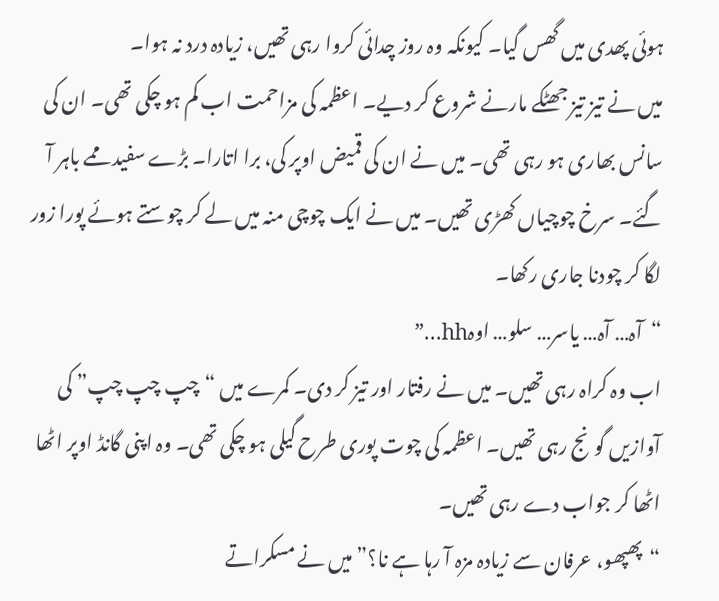ہوئی پھدی میں گھس گیا۔ کیونکہ وہ روز چدائی کروا رہی تھیں، زیادہ درد نہ ہوا۔
میں نے تیز تیز جھٹکے مارنے شروع کر دیے۔ اعظمہ کی مزاحمت اب کم ہو چکی تھی۔ ان کی سانس بھاری ہو رہی تھی۔ میں نے ان کی قمیض اوپر کی، برا اتارا۔ بڑے سفید ممے باہر آ گئے۔ سرخ چوچیاں کھڑی تھیں۔ میں نے ایک چوچی منہ میں لے کر چوستے ہوئے پورا زور لگا کر چودنا جاری رکھا۔
“آہ… آہ… یاسر… سلو… اوہhh…”
اب وہ کراہ رہی تھیں۔ میں نے رفتار اور تیز کر دی۔ کمرے میں “چپ چپ چپ” کی آوازیں گونج رہی تھیں۔ اعظمہ کی چوت پوری طرح گیلی ہو چکی تھی۔ وہ اپنی گانڈ اوپر اٹھا اٹھا کر جواب دے رہی تھیں۔
“پھپھو، عرفان سے زیادہ مزہ آ رہا ہے نا؟” میں نے مسکراتے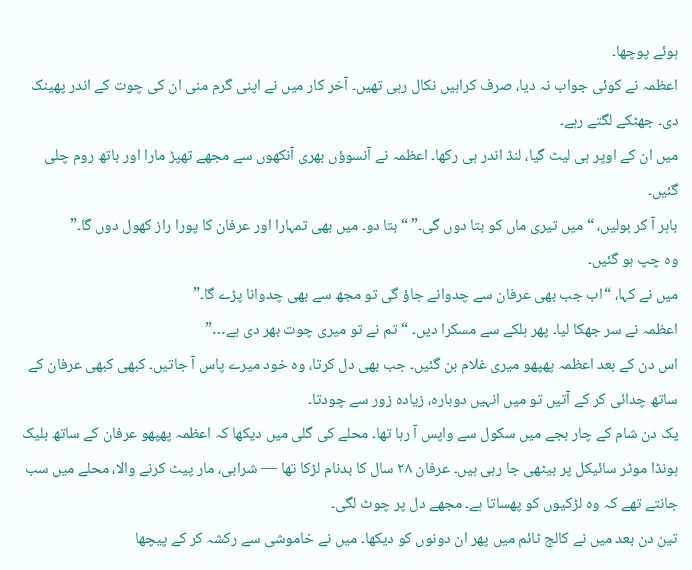ہوئے پوچھا۔
اعظمہ نے کوئی جواب نہ دیا، صرف کراہیں نکال رہی تھیں۔ آخر کار میں نے اپنی گرم منی ان کی چوت کے اندر پھینک دی۔ جھٹکے لگتے رہے۔
میں ان کے اوپر ہی لیٹ گیا، لنڈ اندر ہی رکھا۔ اعظمہ نے آنسوؤں بھری آنکھوں سے مجھے تھپڑ مارا اور باتھ روم چلی گئیں۔
باہر آ کر بولیں، “میں تیری ماں کو بتا دوں گی۔” “بتا دو۔ میں بھی تمہارا اور عرفان کا پورا راز کھول دوں گا۔”
وہ چپ ہو گئیں۔
میں نے کہا، “اب جب بھی عرفان سے چدوانے جاؤ گی تو مجھ سے بھی چدوانا پڑے گا۔”
اعظمہ نے سر جھکا لیا۔ پھر ہلکے سے مسکرا دیں۔ “تم نے تو میری چوت بھر دی ہے…”
اس دن کے بعد اعظمہ پھپھو میری غلام بن گئیں۔ جب بھی دل کرتا، وہ خود میرے پاس آ جاتیں۔ کبھی کبھی عرفان کے ساتھ چدائی کر کے آتیں تو میں انہیں دوبارہ، زیادہ زور سے چودتا۔
یک دن شام کے چار بجے میں سکول سے واپس آ رہا تھا۔ محلے کی گلی میں دیکھا کہ اعظمہ پھپھو عرفان کے ساتھ بلیک ہونڈا موٹر سائیکل پر بیٹھی جا رہی ہیں۔ عرفان ۲۸ سال کا بدنام لڑکا تھا — شرابی، مار پیٹ کرنے والا، محلے میں سب جانتے تھے کہ وہ لڑکیوں کو پھساتا ہے۔ مجھے دل پر چوٹ لگی۔
تین دن بعد میں نے کالج ٹائم میں پھر ان دونوں کو دیکھا۔ میں نے خاموشی سے رکشہ کر کے پیچھا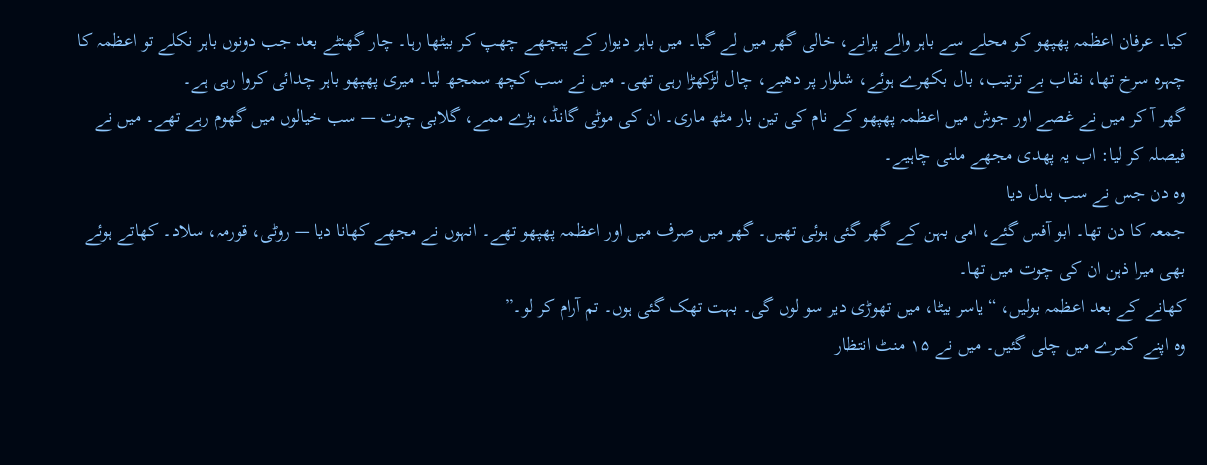کیا۔ عرفان اعظمہ پھپھو کو محلے سے باہر والے پرانے، خالی گھر میں لے گیا۔ میں باہر دیوار کے پیچھے چھپ کر بیٹھا رہا۔ چار گھنٹے بعد جب دونوں باہر نکلے تو اعظمہ کا چہرہ سرخ تھا، نقاب بے ترتیب، بال بکھرے ہوئے، شلوار پر دھبے، چال لڑکھڑا رہی تھی۔ میں نے سب کچھ سمجھ لیا۔ میری پھپھو باہر چدائی کروا رہی ہے۔
گھر آ کر میں نے غصے اور جوش میں اعظمہ پھپھو کے نام کی تین بار مٹھ ماری۔ ان کی موٹی گانڈ، بڑے ممے، گلابی چوت — سب خیالوں میں گھوم رہے تھے۔ میں نے فیصلہ کر لیا: اب یہ پھدی مجھے ملنی چاہیے۔
وہ دن جس نے سب بدل دیا
جمعہ کا دن تھا۔ ابو آفس گئے، امی بہن کے گھر گئی ہوئی تھیں۔ گھر میں صرف میں اور اعظمہ پھپھو تھے۔ انہوں نے مجھے کھانا دیا — روٹی، قورمہ، سلاد۔ کھاتے ہوئے بھی میرا ذہن ان کی چوت میں تھا۔
کھانے کے بعد اعظمہ بولیں، “یاسر بیٹا، میں تھوڑی دیر سو لوں گی۔ بہت تھک گئی ہوں۔ تم آرام کر لو۔”
وہ اپنے کمرے میں چلی گئیں۔ میں نے ۱۵ منٹ انتظار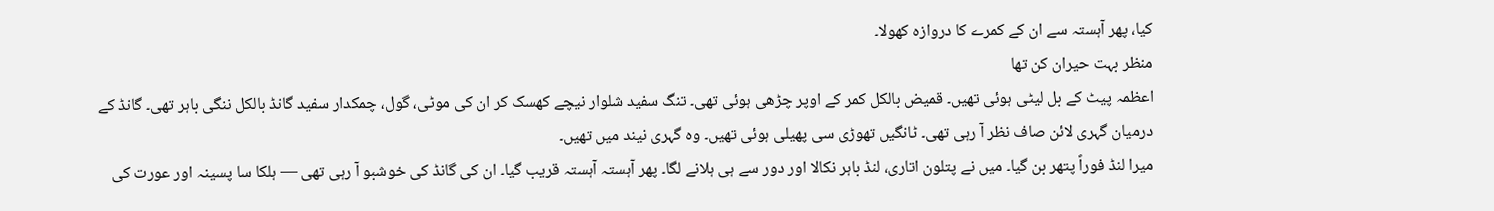کیا، پھر آہستہ سے ان کے کمرے کا دروازہ کھولا۔
منظر بہت حیران کن تھا
اعظمہ پیٹ کے بل لیٹی ہوئی تھیں۔ قمیض بالکل کمر کے اوپر چڑھی ہوئی تھی۔ تنگ سفید شلوار نیچے کھسک کر ان کی موٹی، گول، چمکدار سفید گانڈ بالکل ننگی باہر تھی۔ گانڈ کے درمیان گہری لائن صاف نظر آ رہی تھی۔ ٹانگیں تھوڑی سی پھیلی ہوئی تھیں۔ وہ گہری نیند میں تھیں۔
میرا لنڈ فوراً پتھر بن گیا۔ میں نے پتلون اتاری، لنڈ باہر نکالا اور دور سے ہی ہلانے لگا۔ پھر آہستہ آہستہ قریب گیا۔ ان کی گانڈ کی خوشبو آ رہی تھی — ہلکا سا پسینہ اور عورت کی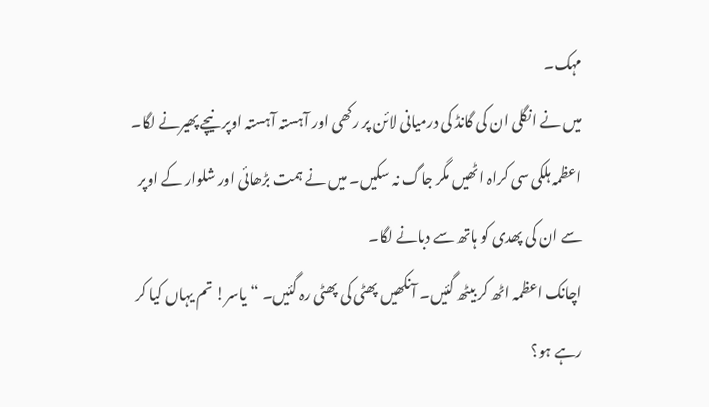مہک۔
میں نے انگلی ان کی گانڈ کی درمیانی لائن پر رکھی اور آہستہ آہستہ اوپر نیچے پھیرنے لگا۔ اعظمہ ہلکی سی کراہ اٹھیں مگر جاگ نہ سکیں۔ میں نے ہمت بڑھائی اور شلوار کے اوپر سے ان کی پھدی کو ہاتھ سے دبانے لگا۔
اچانک اعظمہ اٹھ کر بیٹھ گئیں۔ آنکھیں پھٹی کی پھٹی رہ گئیں۔ “یاسر! تم یہاں کیا کر رہے ہو؟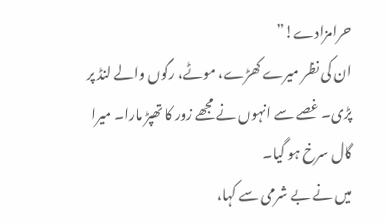حرامزادے!”
ان کی نظر میرے کھڑے، موٹے، رگوں والے لنڈ پر پڑی۔ غصے سے انہوں نے مجھے زور کا تھپڑ مارا۔ میرا گال سرخ ہو گیا۔
میں نے بے شرمی سے کہا،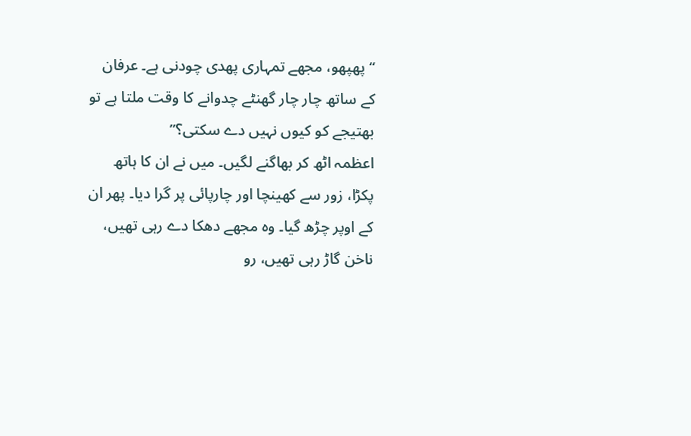“پھپھو، مجھے تمہاری پھدی چودنی ہے۔ عرفان کے ساتھ چار چار گھنٹے چدوانے کا وقت ملتا ہے تو بھتیجے کو کیوں نہیں دے سکتی؟”
اعظمہ اٹھ کر بھاگنے لگیں۔ میں نے ان کا ہاتھ پکڑا، زور سے کھینچا اور چارپائی پر گرا دیا۔ پھر ان کے اوپر چڑھ گیا۔ وہ مجھے دھکا دے رہی تھیں، ناخن گاڑ رہی تھیں، رو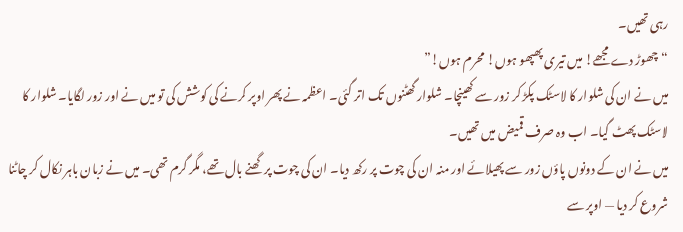رہی تھیں۔
“چھوڑ دے مجھے! میں تیری پھپھو ہوں! محرم ہوں!”
میں نے ان کی شلوار کا لاسٹک پکڑ کر زور سے کھینچا۔ شلوار گھٹنوں تک اتر گئی۔ اعظمہ نے پھر اوپر کرنے کی کوشش کی تو میں نے اور زور لگایا۔ شلوار کا لاسٹک پھٹ گیا۔ اب وہ صرف قمیض میں تھیں۔
میں نے ان کے دونوں پاؤں زور سے پھیلائے اور منہ ان کی چوت پر رکھ دیا۔ ان کی چوت پر گھنے بال تھے، مگر گرم تھی۔ میں نے زبان باہر نکال کر چاٹنا شروع کر دیا — اوپر سے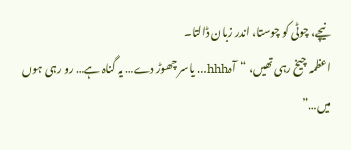نیچے، چوٹی کو چوستا، اندر زبان ڈالتا۔
اعظمہ چیخ رہی تھیں، “آہhhh… یاسر چھوڑ دے… یہ گناہ ہے… رو رہی ہوں میں…”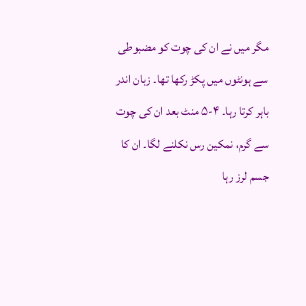مگر میں نے ان کی چوت کو مضبوطی سے ہونٹوں میں پکڑ رکھا تھا۔ زبان اندر باہر کرتا رہا۔ ۴-۵ منٹ بعد ان کی چوت سے گرم، نمکین رس نکلنے لگا۔ ان کا جسم لرز رہا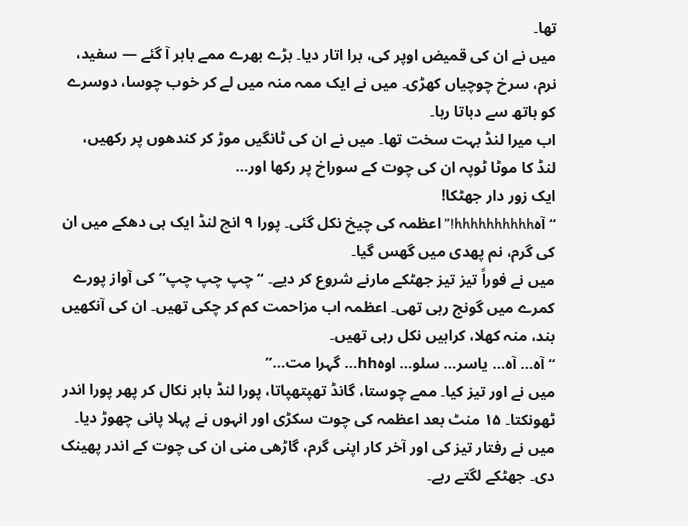تھا۔
میں نے ان کی قمیض اوپر کی، برا اتار دیا۔ بڑے بھرے ممے باہر آ گئے — سفید، نرم، سرخ چوچیاں کھڑی۔ میں نے ایک ممہ منہ میں لے کر خوب چوسا، دوسرے کو ہاتھ سے دباتا رہا۔
اب میرا لنڈ بہت سخت تھا۔ میں نے ان کی ٹانگیں موڑ کر کندھوں پر رکھیں، لنڈ کا موٹا ٹوپہ ان کی چوت کے سوراخ پر رکھا اور…
ایک زور دار جھٹکا!
“آہhhhhhhhhhh!” اعظمہ کی چیخ نکل گئی۔ پورا ۹ انچ لنڈ ایک ہی دھکے میں ان کی گرم، نم پھدی میں گھس گیا۔
میں نے فوراً تیز تیز جھٹکے مارنے شروع کر دیے۔ “چپ چپ چپ” کی آواز پورے کمرے میں گونج رہی تھی۔ اعظمہ اب مزاحمت کم کر چکی تھیں۔ ان کی آنکھیں بند، منہ کھلا، کراہیں نکل رہی تھیں۔
“آہ… آہ… یاسر… سلو… اوہhh… گہرا مت…”
میں نے اور تیز کیا۔ ممے چوستا، گانڈ تھپتھپاتا، پورا لنڈ باہر نکال کر پھر پورا اندر ٹھونکتا۔ ۱۵ منٹ بعد اعظمہ کی چوت سکڑی اور انہوں نے پہلا پانی چھوڑ دیا۔
میں نے رفتار تیز کی اور آخر کار اپنی گرم، گاڑھی منی ان کی چوت کے اندر پھینک دی۔ جھٹکے لگتے رہے۔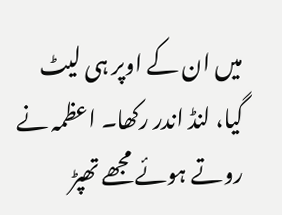میں ان کے اوپر ہی لیٹ گیا، لنڈ اندر رکھا۔ اعظمہ نے روتے ہوئے مجھے تھپڑ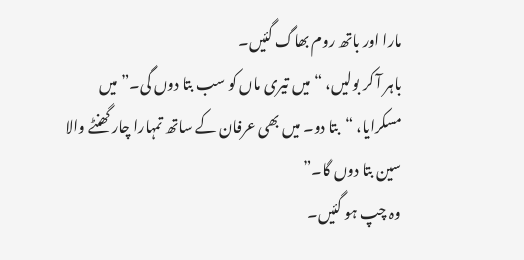مارا اور باتھ روم بھاگ گئیں۔
باہر آ کر بولیں، “میں تیری ماں کو سب بتا دوں گی۔” میں مسکرایا، “بتا دو۔ میں بھی عرفان کے ساتھ تمہارا چار گھنٹے والا سین بتا دوں گا۔”
وہ چپ ہو گئیں۔